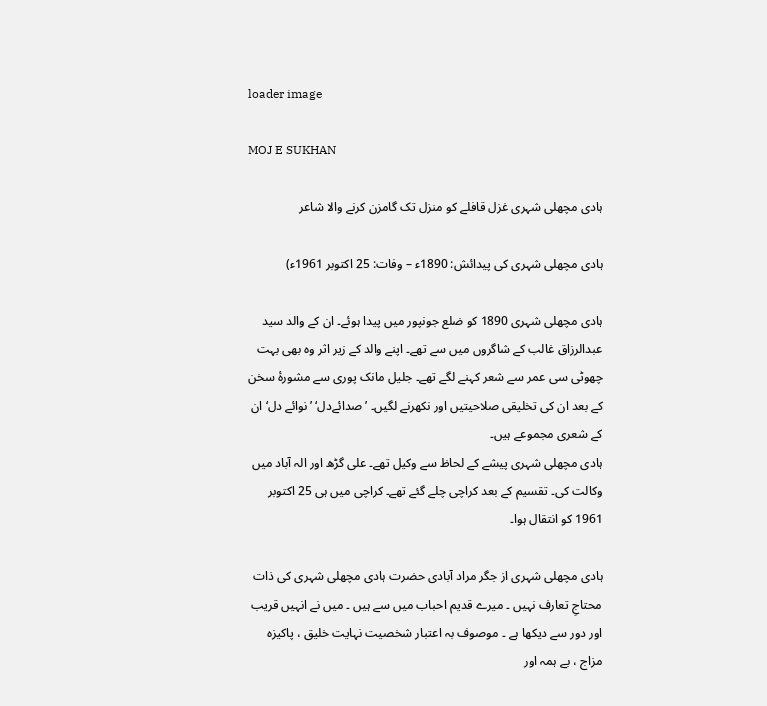loader image

MOJ E SUKHAN

ہادی مچھلی شہری غزل قافلے کو منزل تک گامزن کرنے والا شاعر

ہادی مچھلی شہری کی پیدائش: 1890ء – وفات: 25 اکتوبر 1961ء)

ہادی مچھلی شہری 1890 کو ضلع جونپور میں پیدا ہوئے۔ ان کے والد سید عبدالرزاق غالب کے شاگروں میں سے تھے۔ اپنے والد کے زیر اثر وہ بھی بہت چھوٹی سی عمر سے شعر کہنے لگے تھے۔ جلیل مانک پوری سے مشورۂ سخن کے بعد ان کی تخلیقی صلاحیتیں اور نکھرنے لگیں۔ ’صدائےدل‘ ’نوائے دل‘ ان کے شعری مجموعے ہیں۔
ہادی مچھلی شہری پیشے کے لحاظ سے وکیل تھے۔ علی گڑھ اور الہ آباد میں وکالت کی۔ تقسیم کے بعد کراچی چلے گئے تھے۔ کراچی میں ہی 25 اکتوبر 1961 کو انتقال ہوا۔

ہادی مچھلی شہری از جگر مراد آبادی حضرت ہادی مچھلی شہری کی ذات محتاجِ تعارف نہیں ۔ میرے قدیم احباب میں سے ہیں ۔ میں نے انہیں قریب اور دور سے دیکھا ہے ۔ موصوف بہ اعتبار شخصیت نہایت خلیق ، پاکیزہ مزاج ، بے ہمہ اور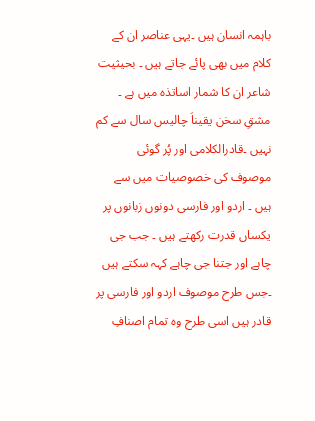باہمہ انسان ہیں ۔یہی عناصر ان کے کلام میں بھی پائے جاتے ہیں ۔ بحیثیت شاعر ان کا شمار اساتذہ میں ہے ۔ مشقِ سخن یقیناَ چالیس سال سے کم نہیں ۔قادرالکلامی اور پُر گوئی موصوف کی خصوصیات میں سے ہیں ۔ اردو اور فارسی دونوں زبانوں پر یکساں قدرت رکھتے ہیں ۔ جب جی چاہے اور جتنا جی چاہے کہہ سکتے ہیں ۔جس طرح موصوف اردو اور فارسی پر قادر ہیں اسی طرح وہ تمام اصنافِ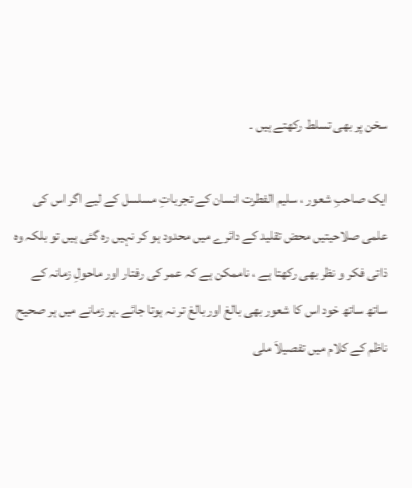سخن پر بھی تسلط رکھتے ہیں ۔

ایک صاحبِ شعور ، سلیم الفطرت انسان کے تجرباتِ مسلسل کے لیے اگر اس کی علمی صلاحیتیں محض تقلید کے دائرے میں محدود ہو کر نہیں رہ گئی ہیں تو بلکہ وہ ذاتی فکر و نظر بھی رکھتا ہے ، ناممکن ہے کہ عمر کی رفتار اور ماحولِ زمانہ کے ساتھ ساتھ خود اس کا شعور بھی بالغ اور بالغ تر نہ ہوتا جائے ۔ہر زمانے میں ہر صحیح ناظم کے کلام میں تفصیلاَ ملی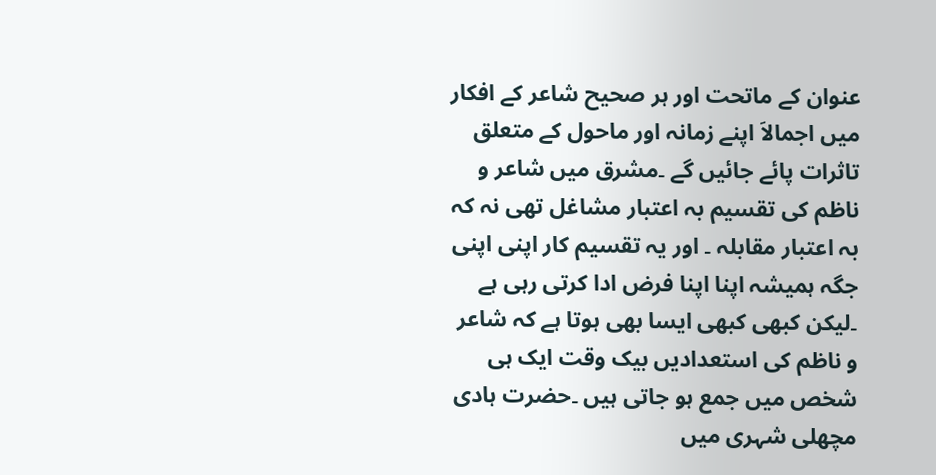عنوان کے ماتحت اور ہر صحیح شاعر کے افکار میں اجمالاَ اپنے زمانہ اور ماحول کے متعلق تاثرات پائے جائیں گے ۔مشرق میں شاعر و ناظم کی تقسیم بہ اعتبار مشاغل تھی نہ کہ بہ اعتبار مقابلہ ۔ اور یہ تقسیم کار اپنی اپنی جگہ ہمیشہ اپنا اپنا فرض ادا کرتی رہی ہے ۔لیکن کبھی کبھی ایسا بھی ہوتا ہے کہ شاعر و ناظم کی استعدادیں بیک وقت ایک ہی شخص میں جمع ہو جاتی ہیں ۔حضرت ہادی مچھلی شہری میں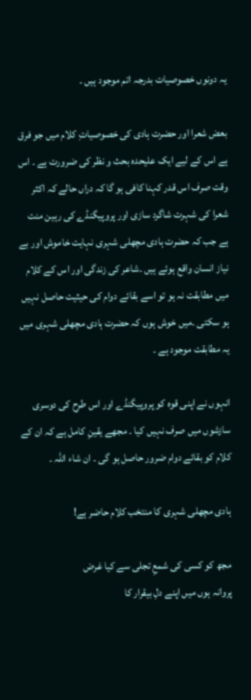یہ دونوں خصوصیات بدرجہ اتم موجود ہیں ۔

بعض شعرا اور حضرت ہادی کی خصوصیاتِ کلام میں جو فرق ہے اس کے لیے ایک علیحدہ بحث و نظر کی ضرورت ہے ۔ اس وقت صرف اس قدر کہنا کافی ہو گا کہ دراں حالے کہ اکثر شعرا کی شہرت شاگرد سازی اور پروپیگنڈے کی رہین منت ہے جب کہ حضرت ہادی مچھلی شہری نہایت خاموش اور بے نیاز انسان واقع ہوئے ہیں ۔شاعر کی زندگی اور اس کے کلام میں مطابقت نہ ہو تو اسے بقائے دوام کی حیثیت حاصل نہیں ہو سکتی ۔میں خوش ہوں کہ حضرت ہادی مچھلی شہری میں یہ مطابقت موجود ہے ۔

انہوں نے اپنی قوہ کو پروپیگنڈے اور اس طرح کی دوسری سازشوں میں صرف نہیں کیا ۔ مجھے یقینِ کامل ہے کہ ان کے کلام کو بقائے دوام ضرور حاصل ہو گی ۔ ان شاء اللہ ۔

ہادی مچھلی شہری کا منتخب کلام حاضر ہے!

مجھ کو کسی کی شمعِ تجلی سے کیا غرض
پروانہ ہوں میں اپنے دلِ بیقرار کا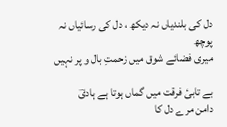دل کی بلندیاں نہ دیکھ ، دل کی رسائیاں نہ پوچھ
میری فضائے شوق میں زحمتِ بال و پر نہیں

بے تابیٔ فرقت میں گماں ہوتا ہے ہادیؔ
دامن مرے دل کا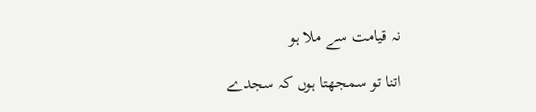نہ قیامت سے ملا ہو

اتنا تو سمجھتا ہوں کہ سجدے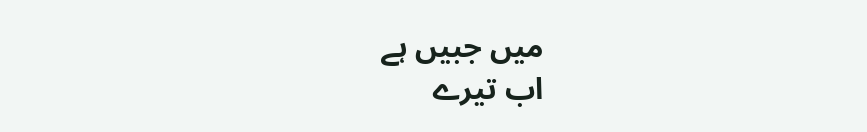میں جبیں ہے
اب تیرے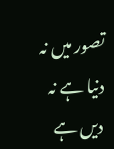تصور میں نہ دنیا ہے نہ دیں ہے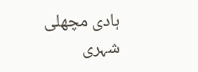ہادی مچھلی شہری